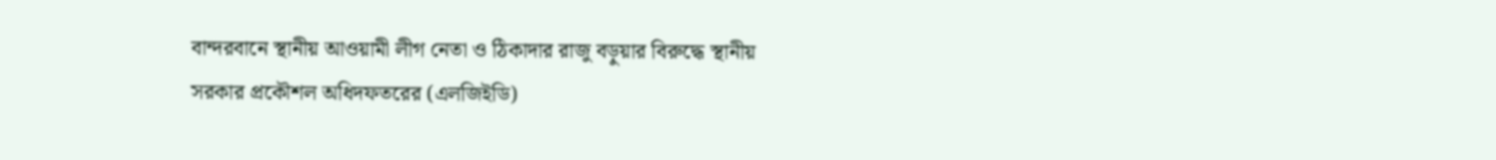বান্দরবানে স্থানীয় আওয়ামী লীগ নেতা ও ঠিকাদার রাজু বড়ুয়ার বিরুদ্ধে স্থানীয় সরকার প্রকৌশল অধিদফতরের (এলজিইডি)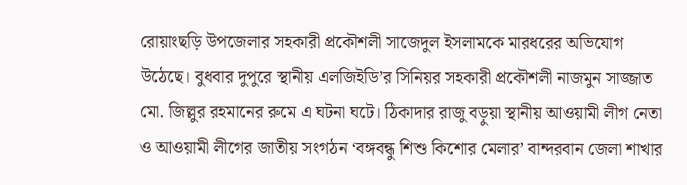রোয়াংছড়ি উপজেলার সহকারী প্রকৌশলী সাজেদুল ইসলামকে মারধরের অভিযোগ উঠেছে। বুধবার দুপুরে স্থানীয় এলজিইডি’র সিনিয়র সহকারী প্রকৌশলী নাজমুন সাজ্জাত মো. জিল্লুর রহমানের রুমে এ ঘটনা ঘটে। ঠিকাদার রাজু বড়ুয়া স্থানীয় আওয়ামী লীগ নেতা ও আওয়ামী লীগের জাতীয় সংগঠন ‘বঙ্গবন্ধু শিশু কিশোর মেলার’ বান্দরবান জেলা শাখার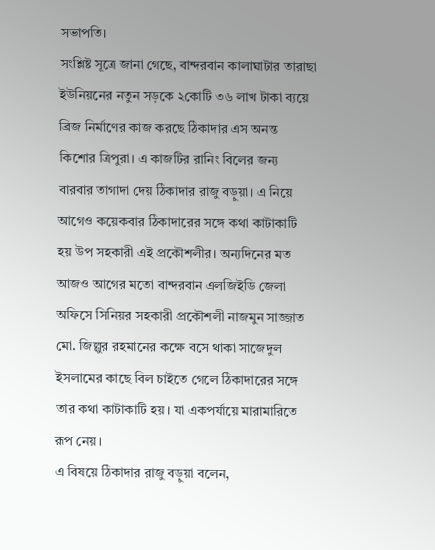সভাপতি।
সংশ্লিষ্ট সূত্রে জানা গেছে, বান্দরবান কালাঘাটার তারাছা ইউনিয়নের নতুন সড়কে ২কোটি ৩৬ লাখ টাকা ব্যয়ে ব্রিজ নির্মাণের কাজ করছে ঠিকাদার এস অনন্ত কিশোর ত্রিপুরা। এ কাজটির রানিং বিলের জন্য বারবার তাগাদা দেয় ঠিকাদার রাজু বড়ুয়া। এ নিয়ে আগেও কয়েকবার ঠিকাদারের সঙ্গে কথা কাটাকাটি হয় উপ সহকারী এই প্রকৌশলীর। অন্যদিনের মত আজও আগের মতো বান্দরবান এলজিইডি জেলা অফিসে সিনিয়র সহকারী প্রকৌশলী নাজমুন সাজ্জাত মো. জিল্লুর রহমানের কক্ষে বসে থাকা সাজেদুল ইসলামের কাছে বিল চাইতে গেলে ঠিকাদারের সঙ্গে তার কথা কাটাকাটি হয়। যা একপর্যায়ে মারামারিতে রূপ নেয়।
এ বিষয়ে ঠিকাদার রাজু বড়ুয়া বলেন,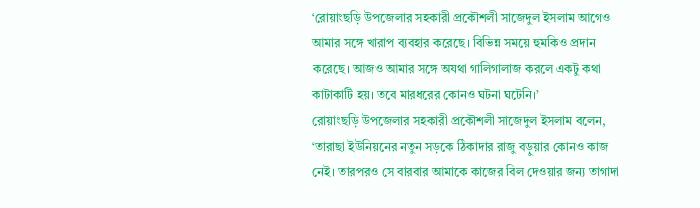‘রোয়াংছড়ি উপজেলার সহকারী প্রকৌশলী সাজেদুল ইসলাম আগেও আমার সঙ্গে খারাপ ব্যবহার করেছে। বিভিন্ন সময়ে হুমকিও প্রদান করেছে। আজও আমার সঙ্গে অযথা গালিগালাজ করলে একটু কথা কাটাকাটি হয়। তবে মারধরের কোনও ঘটনা ঘটেনি।’
রোয়াংছড়ি উপজেলার সহকারী প্রকৌশলী সাজেদুল ইসলাম বলেন, ‘তারাছা ইউনিয়নের নতুন সড়কে ঠিকাদার রাজু বড়ুয়ার কোনও কাজ নেই। তারপরও সে বারবার আমাকে কাজের বিল দেওয়ার জন্য তাগাদা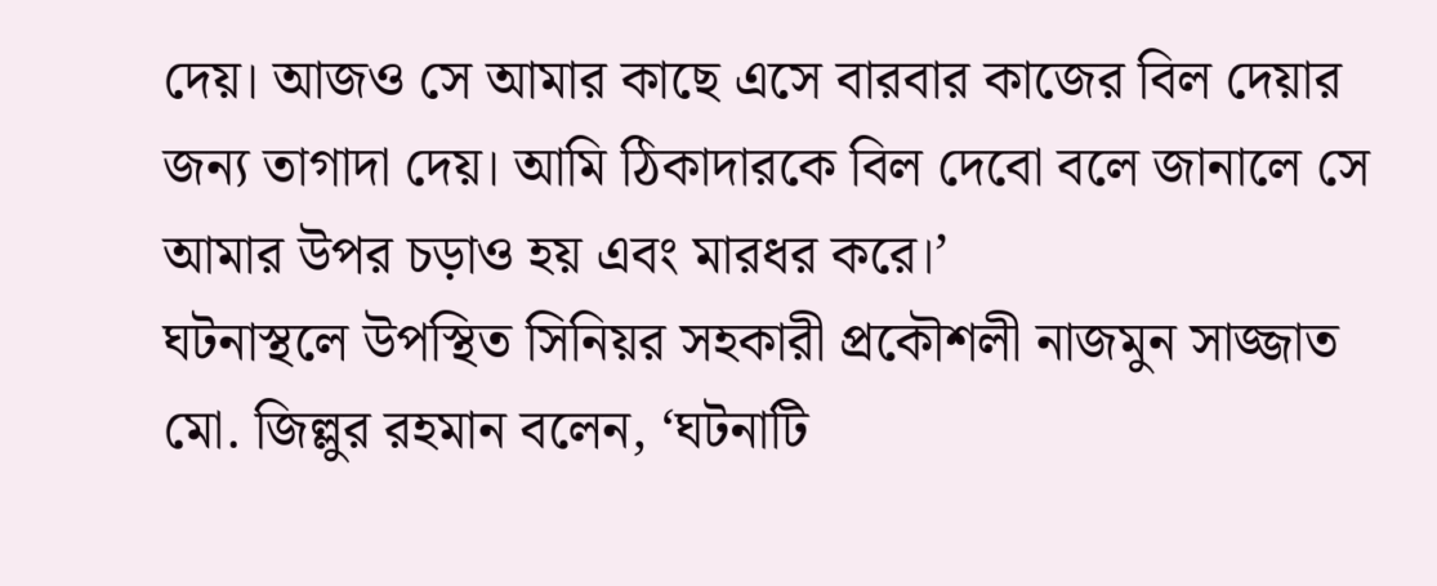দেয়। আজও সে আমার কাছে এসে বারবার কাজের বিল দেয়ার জন্য তাগাদা দেয়। আমি ঠিকাদারকে বিল দেবো বলে জানালে সে আমার উপর চড়াও হয় এবং মারধর করে।’
ঘটনাস্থলে উপস্থিত সিনিয়র সহকারী প্রকৌশলী নাজমুন সাজ্জাত মো. জিল্লুর রহমান বলেন, ‘ঘটনাটি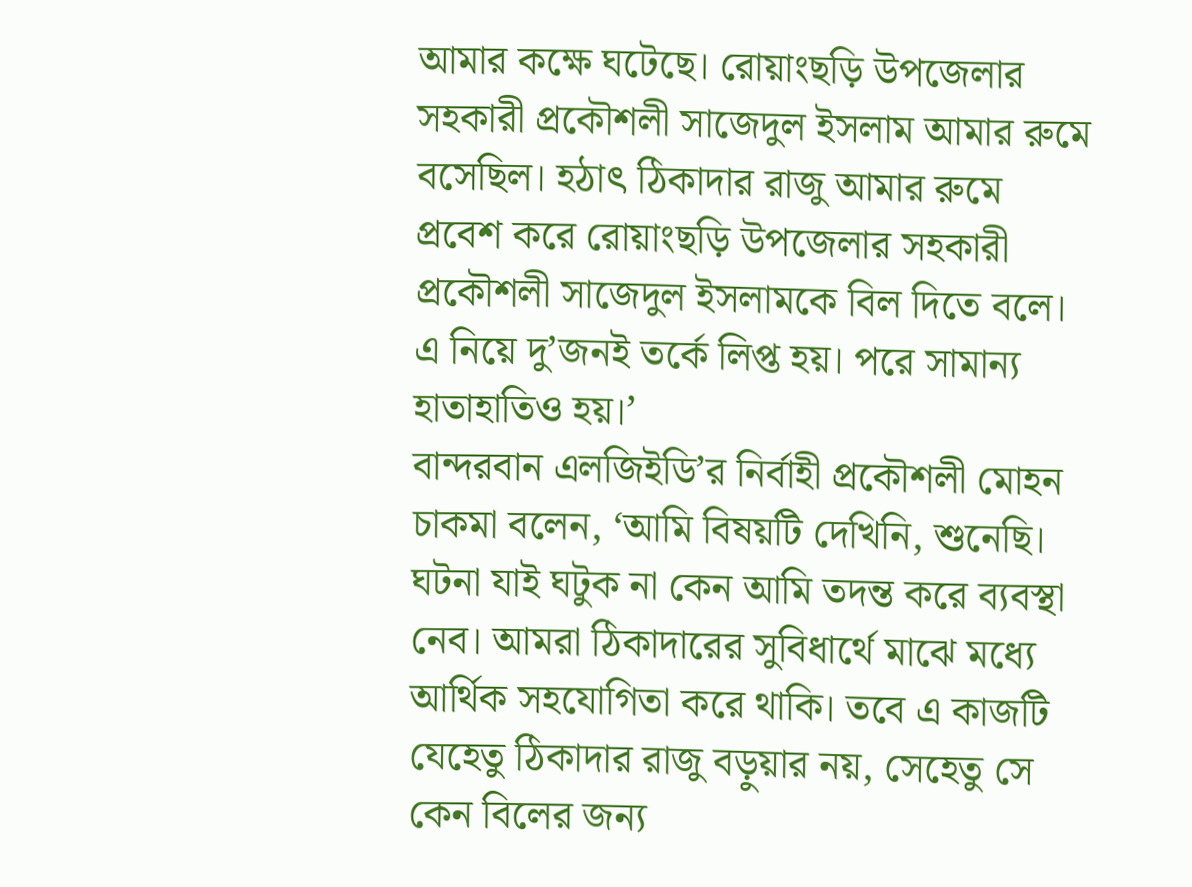আমার কক্ষে ঘটেছে। রোয়াংছড়ি উপজেলার সহকারী প্রকৌশলী সাজেদুল ইসলাম আমার রুমে বসেছিল। হঠাৎ ঠিকাদার রাজু আমার রুমে প্রবেশ করে রোয়াংছড়ি উপজেলার সহকারী প্রকৌশলী সাজেদুল ইসলামকে বিল দিতে বলে। এ নিয়ে দু’জনই তর্কে লিপ্ত হয়। পরে সামান্য হাতাহাতিও হয়।’
বান্দরবান এলজিইডি’র নির্বাহী প্রকৌশলী মোহন চাকমা বলেন, ‘আমি বিষয়টি দেখিনি, শুনেছি। ঘটনা যাই ঘটুক না কেন আমি তদন্ত করে ব্যবস্থা নেব। আমরা ঠিকাদারের সুবিধার্থে মাঝে মধ্যে আর্থিক সহযোগিতা করে থাকি। তবে এ কাজটি যেহেতু ঠিকাদার রাজু বড়ুয়ার নয়, সেহেতু সে কেন বিলের জন্য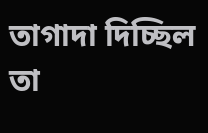তাগাদা দিচ্ছিল তা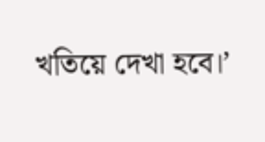খতিয়ে দেখা হবে।’